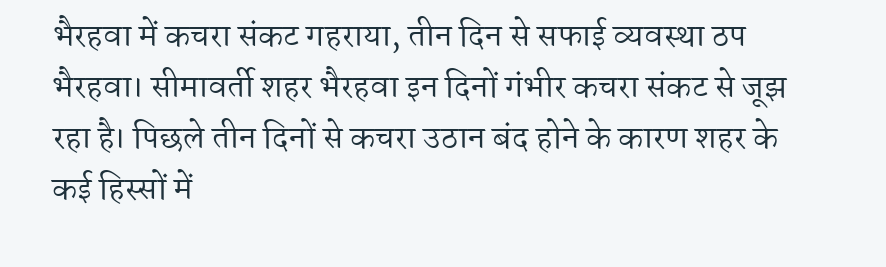भैरहवा में कचरा संकट गहराया, तीन दिन से सफाई व्यवस्था ठप
भैरहवा। सीमावर्ती शहर भैरहवा इन दिनों गंभीर कचरा संकट से जूझ रहा है। पिछले तीन दिनों से कचरा उठान बंद होने के कारण शहर के कई हिस्सों में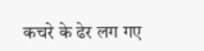कचरे के ढेर लग गए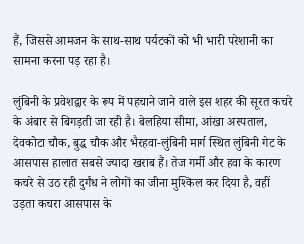हैं, जिससे आमजन के साथ-साथ पर्यटकों को भी भारी परेशानी का सामना करना पड़ रहा है।

लुंबिनी के प्रवेशद्वार के रूप में पहचाने जाने वाले इस शहर की सूरत कचरे के अंबार से बिगड़ती जा रही है। बेलहिया सीमा, आंखा अस्पताल, देवकोटा चौक, बुद्ध चौक और भैरहवा-लुंबिनी मार्ग स्थित लुंबिनी गेट के आसपास हालात सबसे ज्यादा खराब हैं। तेज गर्मी और हवा के कारण कचरे से उठ रही दुर्गंध ने लोगों का जीना मुश्किल कर दिया है, वहीं उड़ता कचरा आसपास के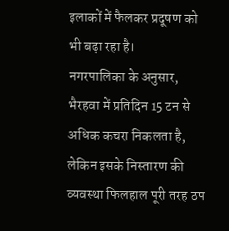इलाकों में फैलकर प्रदूषण को भी बढ़ा रहा है।
नगरपालिका के अनुसार, भैरहवा में प्रतिदिन 15 टन से अधिक कचरा निकलता है, लेकिन इसके निस्तारण की व्यवस्था फिलहाल पूरी तरह ठप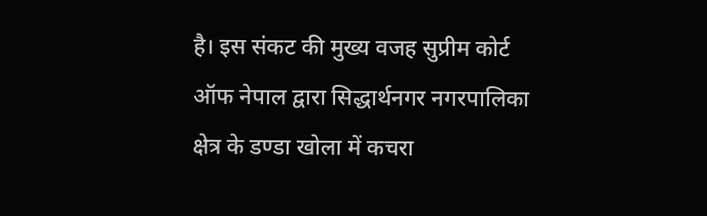है। इस संकट की मुख्य वजह सुप्रीम कोर्ट ऑफ नेपाल द्वारा सिद्धार्थनगर नगरपालिका क्षेत्र के डण्डा खोला में कचरा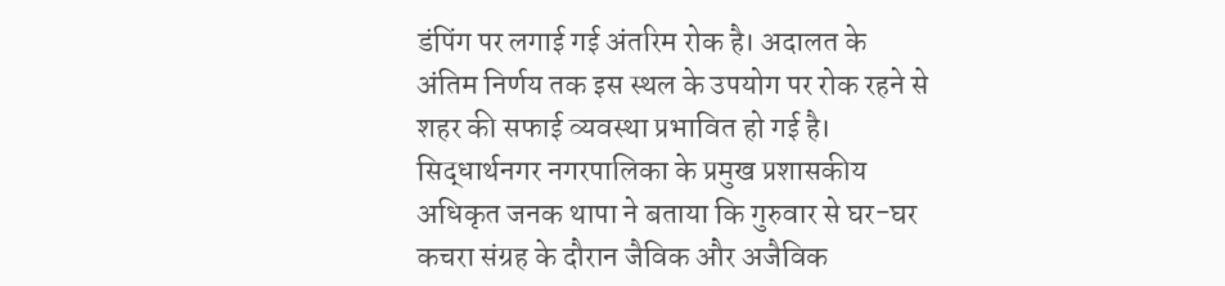डंपिंग पर लगाई गई अंतरिम रोक है। अदालत के अंतिम निर्णय तक इस स्थल के उपयोग पर रोक रहने से शहर की सफाई व्यवस्था प्रभावित हो गई है।
सिद्धार्थनगर नगरपालिका के प्रमुख प्रशासकीय अधिकृत जनक थापा ने बताया कि गुरुवार से घर-घर कचरा संग्रह के दौरान जैविक और अजैविक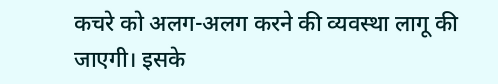कचरे को अलग-अलग करने की व्यवस्था लागू की जाएगी। इसके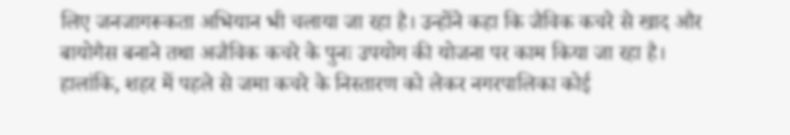लिए जनजागरूकता अभियान भी चलाया जा रहा है। उन्होंने कहा कि जैविक कचरे से खाद और बायोगैस बनाने तथा अजैविक कचरे के पुनः उपयोग की योजना पर काम किया जा रहा है।
हालांकि, शहर में पहले से जमा कचरे के निस्तारण को लेकर नगरपालिका कोई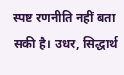स्पष्ट रणनीति नहीं बता सकी है। उधर, सिद्धार्थ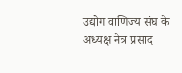उद्योग वाणिज्य संघ के अध्यक्ष नेत्र प्रसाद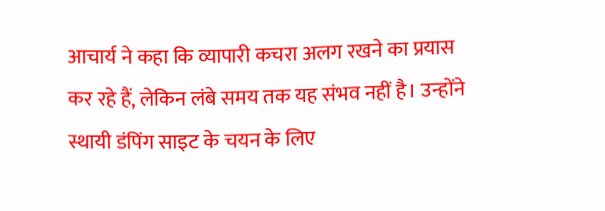आचार्य ने कहा कि व्यापारी कचरा अलग रखने का प्रयास कर रहे हैं, लेकिन लंबे समय तक यह संभव नहीं है। उन्होंने स्थायी डंपिंग साइट के चयन के लिए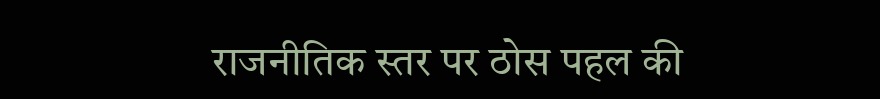राजनीतिक स्तर पर ठोस पहल की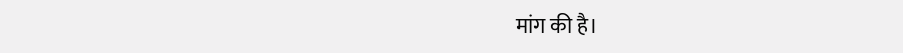मांग की है।